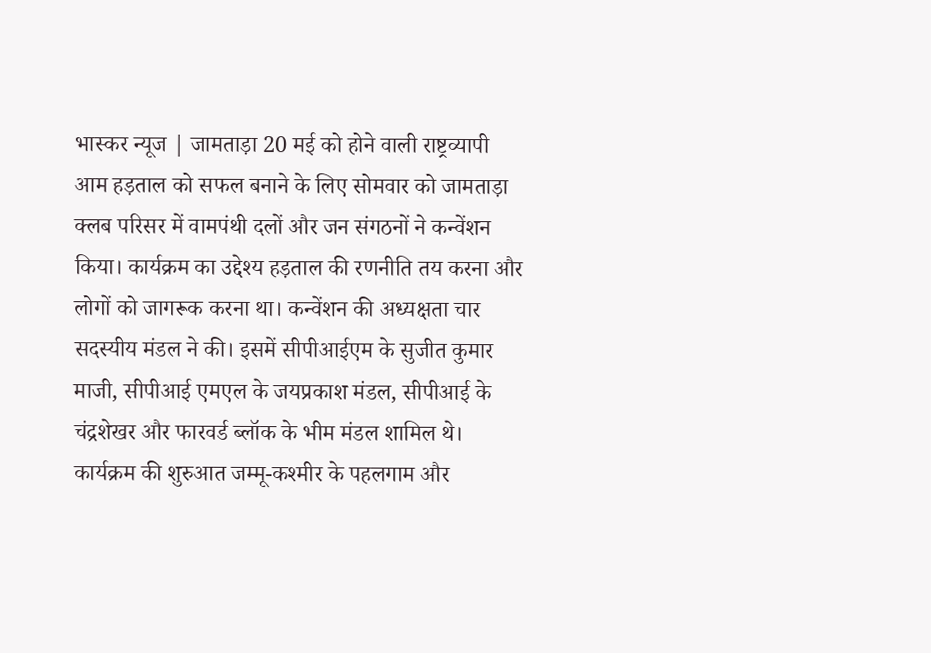भास्कर न्यूज | जामताड़ा 20 मई को होने वाली राष्ट्रव्यापी आम हड़ताल को सफल बनाने के लिए सोमवार को जामताड़ा क्लब परिसर में वामपंथी दलों और जन संगठनों ने कन्वेंशन किया। कार्यक्रम का उद्देश्य हड़ताल की रणनीति तय करना और लोगों को जागरूक करना था। कन्वेंशन की अध्यक्षता चार सदस्यीय मंडल ने की। इसमें सीपीआईएम के सुजीत कुमार माजी, सीपीआई एमएल के जयप्रकाश मंडल, सीपीआई के चंद्रशेखर और फारवर्ड ब्लॉक के भीम मंडल शामिल थे। कार्यक्रम की शुरुआत जम्मू-कश्मीर के पहलगाम और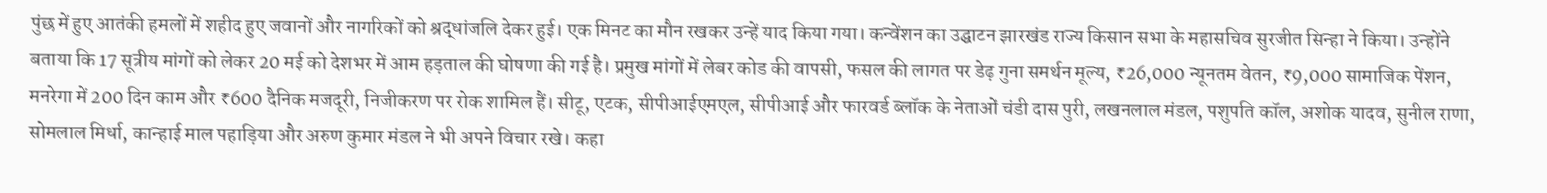पुंछ में हुए आतंकी हमलों में शहीद हुए जवानों और नागरिकों को श्रद्धांजलि देकर हुई। एक मिनट का मौन रखकर उन्हें याद किया गया। कन्वेंशन का उद्घाटन झारखंड राज्य किसान सभा के महासचिव सुरजीत सिन्हा ने किया। उन्होंने बताया कि 17 सूत्रीय मांगों को लेकर 20 मई को देशभर में आम हड़ताल की घोषणा की गई है। प्रमुख मांगों में लेबर कोड की वापसी, फसल की लागत पर डेढ़ गुना समर्थन मूल्य, ₹26,000 न्यूनतम वेतन, ₹9,000 सामाजिक पेंशन, मनरेगा में 200 दिन काम और ₹600 दैनिक मजदूरी, निजीकरण पर रोक शामिल हैं। सीटू, एटक, सीपीआईएमएल, सीपीआई और फारवर्ड ब्लॉक के नेताओं चंडी दास पुरी, लखनलाल मंडल, पशुपति कॉल, अशोक यादव, सुनील राणा, सोमलाल मिर्धा, कान्हाई माल पहाड़िया और अरुण कुमार मंडल ने भी अपने विचार रखे। कहा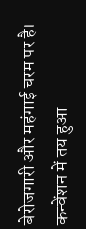बेरोजगारी और महंगाई चरम पर है। कन्वेंशन में तय हुआ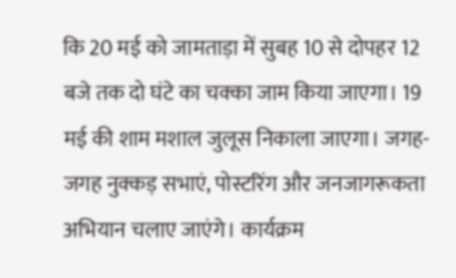कि 20 मई को जामताड़ा में सुबह 10 से दोपहर 12 बजे तक दो घंटे का चक्का जाम किया जाएगा। 19 मई की शाम मशाल जुलूस निकाला जाएगा। जगह-जगह नुक्कड़ सभाएं, पोस्टरिंग और जनजागरूकता अभियान चलाए जाएंगे। कार्यक्रम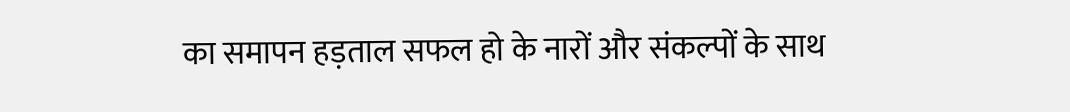का समापन हड़ताल सफल हो के नारों और संकल्पों के साथ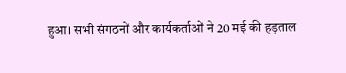हुआ। सभी संगठनों और कार्यकर्ताओं ने 20 मई की हड़ताल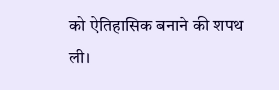को ऐतिहासिक बनाने की शपथ ली।